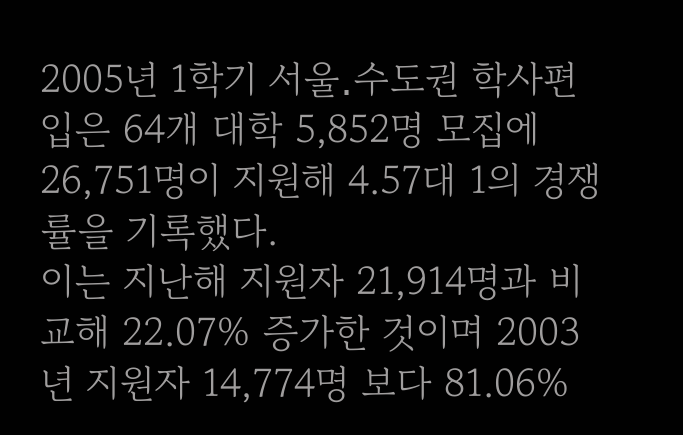2005년 1학기 서울․수도권 학사편입은 64개 대학 5,852명 모집에 26,751명이 지원해 4.57대 1의 경쟁률을 기록했다.
이는 지난해 지원자 21,914명과 비교해 22.07% 증가한 것이며 2003년 지원자 14,774명 보다 81.06%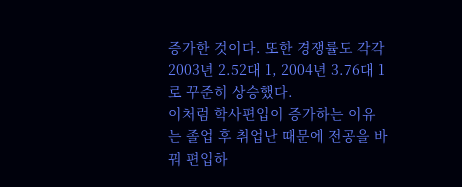증가한 것이다. 또한 경쟁률도 각각 2003년 2.52대 1, 2004년 3.76대 1로 꾸준히 상승했다.
이처럼 학사편입이 증가하는 이유는 졸업 후 취업난 때문에 전공을 바꿔 편입하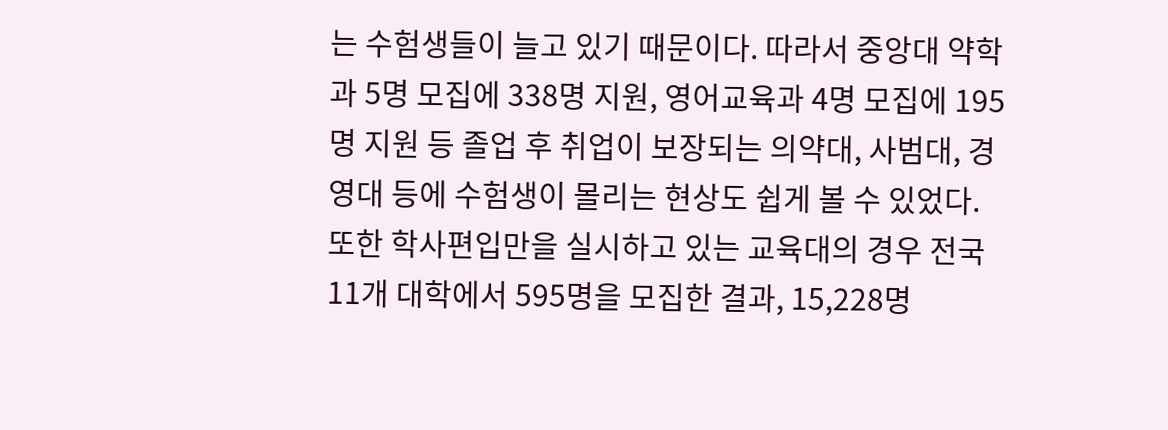는 수험생들이 늘고 있기 때문이다. 따라서 중앙대 약학과 5명 모집에 338명 지원, 영어교육과 4명 모집에 195명 지원 등 졸업 후 취업이 보장되는 의약대, 사범대, 경영대 등에 수험생이 몰리는 현상도 쉽게 볼 수 있었다.
또한 학사편입만을 실시하고 있는 교육대의 경우 전국 11개 대학에서 595명을 모집한 결과, 15,228명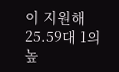이 지원해 25.59대 1의 높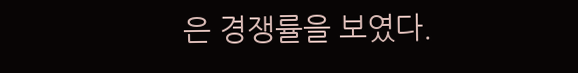은 경쟁률을 보였다.